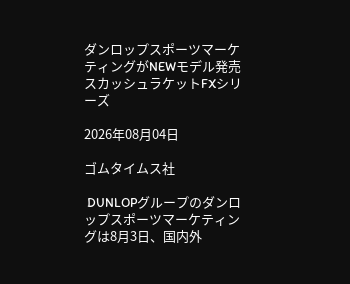ダンロップスポーツマーケティングがNEWモデル発売 スカッシュラケットFXシリーズ

2026年08月04日

ゴムタイムス社

 DUNLOPグループのダンロップスポーツマーケティングは8月3日、国内外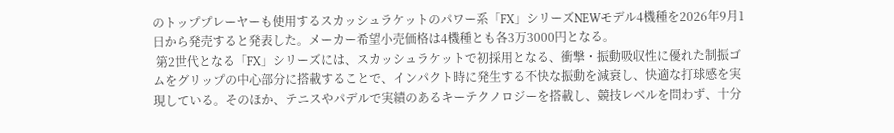のトッププレーヤーも使用するスカッシュラケットのパワー系「FX」シリーズNEWモデル4機種を2026年9月1日から発売すると発表した。メーカー希望小売価格は4機種とも各3万3000円となる。
 第2世代となる「FX」シリーズには、スカッシュラケットで初採用となる、衝撃・振動吸収性に優れた制振ゴムをグリップの中心部分に搭載することで、インパクト時に発生する不快な振動を減衰し、快適な打球感を実現している。そのほか、テニスやパデルで実績のあるキーテクノロジーを搭載し、競技レベルを問わず、十分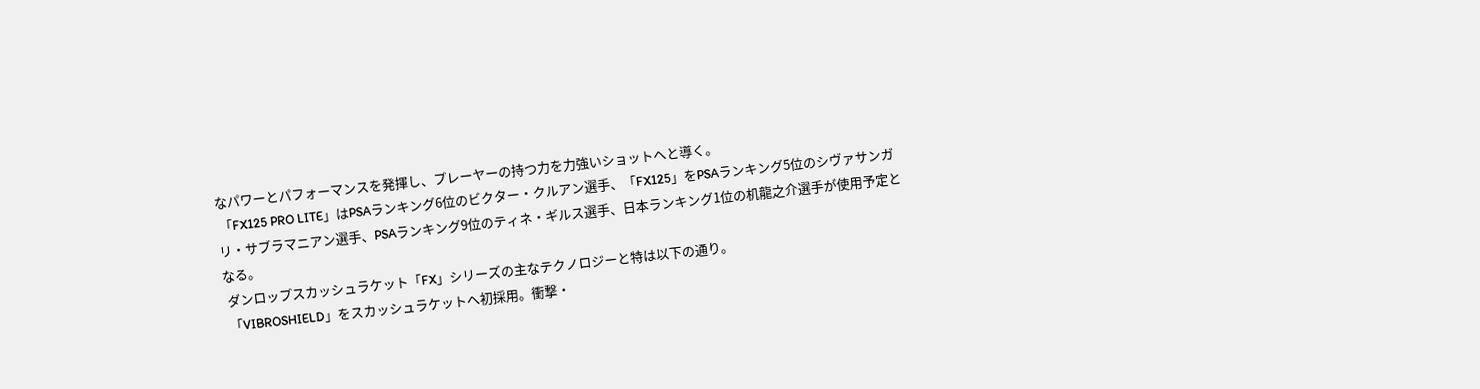なパワーとパフォーマンスを発揮し、プレーヤーの持つ力を力強いショットへと導く。
 「FX125 PRO LITE」はPSAランキング6位のビクター・クルアン選手、「FX125」をPSAランキング5位のシヴァサンガリ・サブラマニアン選手、PSAランキング9位のティネ・ギルス選手、日本ランキング1位の机龍之介選手が使用予定となる。
 ダンロップスカッシュラケット「FX」シリーズの主なテクノロジーと特は以下の通り。
 「VIBROSHIELD」をスカッシュラケットへ初採用。衝撃・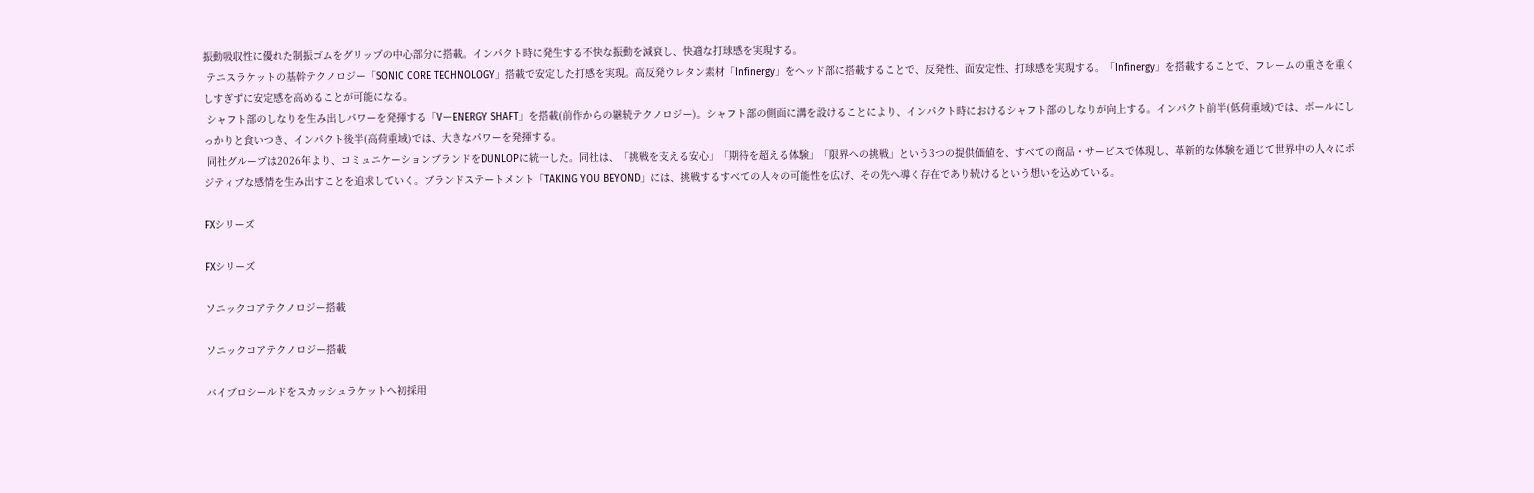振動吸収性に優れた制振ゴムをグリップの中心部分に搭載。インパクト時に発生する不快な振動を減衰し、快適な打球感を実現する。
 テニスラケットの基幹テクノロジー「SONIC CORE TECHNOLOGY」搭載で安定した打感を実現。高反発ウレタン素材「Infinergy」をヘッド部に搭載することで、反発性、面安定性、打球感を実現する。「Infinergy」を搭載することで、フレームの重さを重くしすぎずに安定感を高めることが可能になる。
 シャフト部のしなりを生み出しパワーを発揮する「VーENERGY SHAFT」を搭載(前作からの継続テクノロジー)。シャフト部の側面に溝を設けることにより、インパクト時におけるシャフト部のしなりが向上する。インパクト前半(低荷重域)では、ボールにしっかりと食いつき、インパクト後半(高荷重域)では、大きなパワーを発揮する。
 同社グループは2026年より、コミュニケーションブランドをDUNLOPに統一した。同社は、「挑戦を支える安心」「期待を超える体験」「限界への挑戦」という3つの提供価値を、すべての商品・サービスで体現し、革新的な体験を通じて世界中の人々にポジティブな感情を生み出すことを追求していく。ブランドステートメント「TAKING YOU BEYOND」には、挑戦するすべての人々の可能性を広げ、その先へ導く存在であり続けるという想いを込めている。

FXシリーズ

FXシリーズ

ソニックコアテクノロジー搭載

ソニックコアテクノロジー搭載

バイブロシールドをスカッシュラケットへ初採用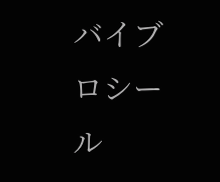バイブロシール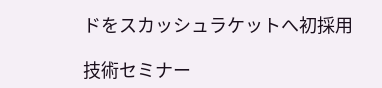ドをスカッシュラケットへ初採用

技術セミナー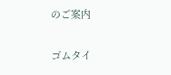のご案内

ゴムタイ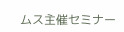ムス主催セミナー